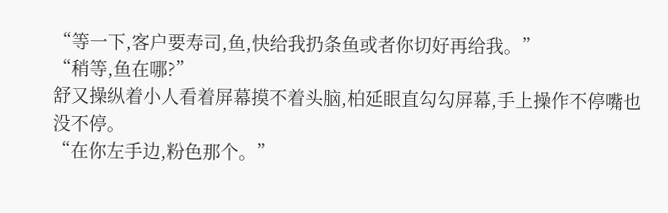“等一下,客户要寿司,鱼,快给我扔条鱼或者你切好再给我。”
“稍等,鱼在哪?”
舒又操纵着小人看着屏幕摸不着头脑,柏延眼直勾勾屏幕,手上操作不停嘴也没不停。
“在你左手边,粉色那个。”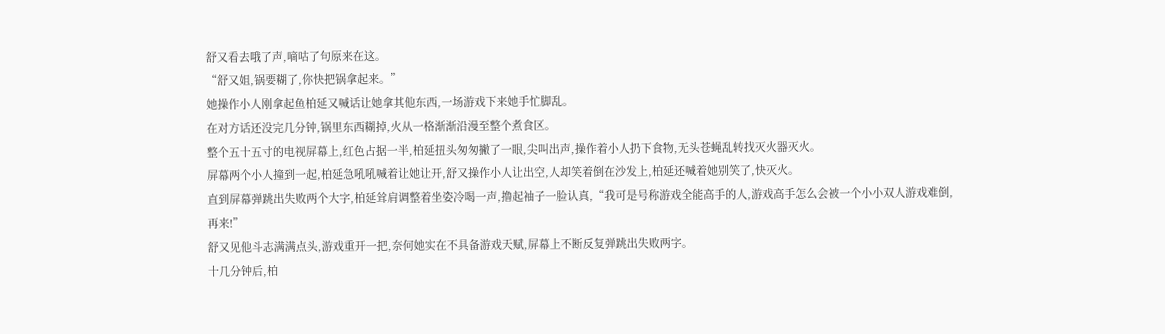舒又看去哦了声,嘀咕了句原来在这。
“舒又姐,锅要糊了,你快把锅拿起来。”
她操作小人刚拿起鱼柏延又喊话让她拿其他东西,一场游戏下来她手忙脚乱。
在对方话还没完几分钟,锅里东西糊掉,火从一格渐渐沿漫至整个煮食区。
整个五十五寸的电视屏幕上,红色占据一半,柏延扭头匆匆撇了一眼,尖叫出声,操作着小人扔下食物,无头苍蝇乱转找灭火器灭火。
屏幕两个小人撞到一起,柏延急吼吼喊着让她让开,舒又操作小人让出空,人却笑着倒在沙发上,柏延还喊着她别笑了,快灭火。
直到屏幕弹跳出失败两个大字,柏延耸肩调整着坐姿冷喝一声,撸起袖子一脸认真,“我可是号称游戏全能高手的人,游戏高手怎么会被一个小小双人游戏难倒,再来!”
舒又见他斗志满满点头,游戏重开一把,奈何她实在不具备游戏天赋,屏幕上不断反复弹跳出失败两字。
十几分钟后,柏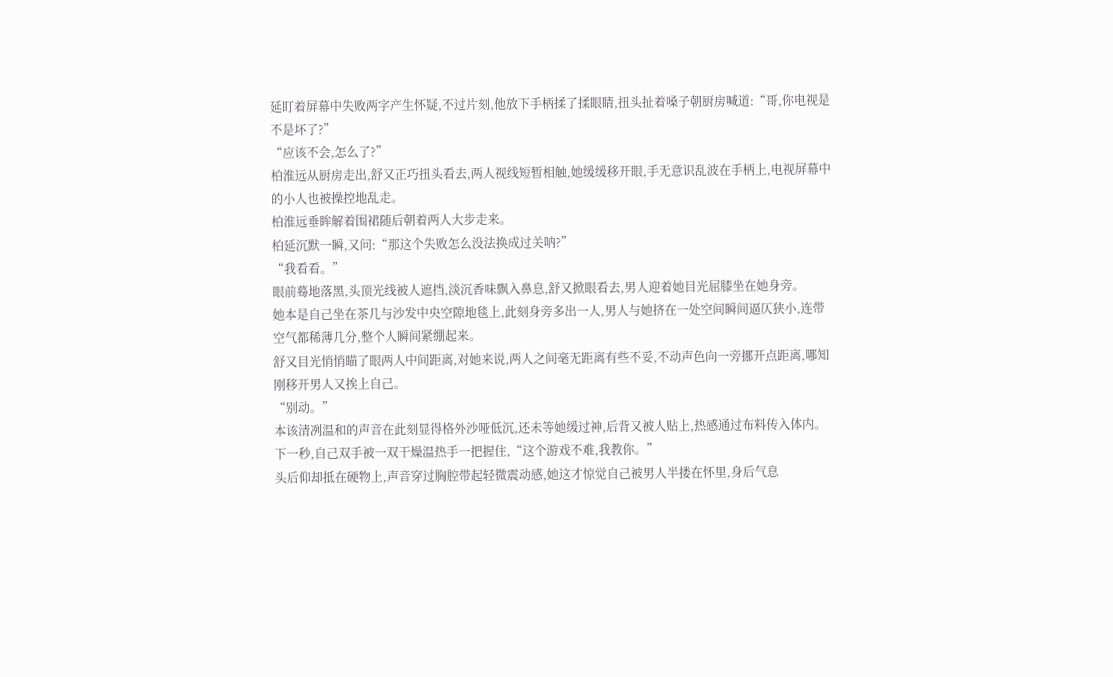延盯着屏幕中失败两字产生怀疑,不过片刻,他放下手柄揉了揉眼睛,扭头扯着嗓子朝厨房喊道:“哥,你电视是不是坏了?”
“应该不会,怎么了?”
柏淮远从厨房走出,舒又正巧扭头看去,两人视线短暂相触,她缓缓移开眼,手无意识乱波在手柄上,电视屏幕中的小人也被操控地乱走。
柏淮远垂眸解着围裙随后朝着两人大步走来。
柏延沉默一瞬,又问:“那这个失败怎么没法换成过关呐?”
“我看看。”
眼前蓦地落黑,头顶光线被人遮挡,淡沉香味飘入鼻息,舒又掀眼看去,男人迎着她目光屈膝坐在她身旁。
她本是自己坐在茶几与沙发中央空隙地毯上,此刻身旁多出一人,男人与她挤在一处空间瞬间逼仄狭小,连带空气都稀薄几分,整个人瞬间紧绷起来。
舒又目光悄悄瞄了眼两人中间距离,对她来说,两人之间毫无距离有些不妥,不动声色向一旁挪开点距离,哪知刚移开男人又挨上自己。
“别动。”
本该清冽温和的声音在此刻显得格外沙哑低沉,还未等她缓过神,后背又被人贴上,热感通过布料传入体内。
下一秒,自己双手被一双干燥温热手一把握住,“这个游戏不难,我教你。”
头后仰却抵在硬物上,声音穿过胸腔带起轻微震动感,她这才惊觉自己被男人半搂在怀里,身后气息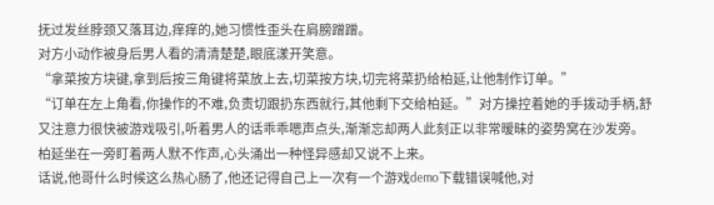抚过发丝脖颈又落耳边,痒痒的,她习惯性歪头在肩膀蹭蹭。
对方小动作被身后男人看的清清楚楚,眼底漾开笑意。
“拿菜按方块键,拿到后按三角键将菜放上去,切菜按方块,切完将菜扔给柏延,让他制作订单。”
“订单在左上角看,你操作的不难,负责切跟扔东西就行,其他剩下交给柏延。”对方操控着她的手拨动手柄,舒又注意力很快被游戏吸引,听着男人的话乖乖嗯声点头,渐渐忘却两人此刻正以非常暧昧的姿势窝在沙发旁。
柏延坐在一旁盯着两人默不作声,心头涌出一种怪异感却又说不上来。
话说,他哥什么时候这么热心肠了,他还记得自己上一次有一个游戏demo下载错误喊他,对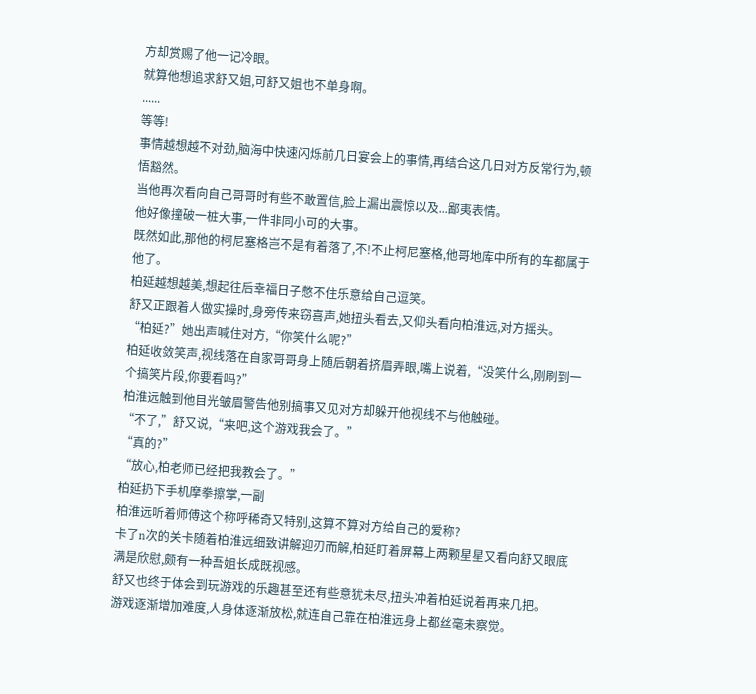方却赏赐了他一记冷眼。
就算他想追求舒又姐,可舒又姐也不单身啊。
......
等等!
事情越想越不对劲,脑海中快速闪烁前几日宴会上的事情,再结合这几日对方反常行为,顿悟豁然。
当他再次看向自己哥哥时有些不敢置信,脸上漏出震惊以及...鄙夷表情。
他好像撞破一桩大事,一件非同小可的大事。
既然如此,那他的柯尼塞格岂不是有着落了,不!不止柯尼塞格,他哥地库中所有的车都属于他了。
柏延越想越美,想起往后幸福日子憋不住乐意给自己逗笑。
舒又正跟着人做实操时,身旁传来窃喜声,她扭头看去,又仰头看向柏淮远,对方摇头。
“柏延?”她出声喊住对方,“你笑什么呢?”
柏延收敛笑声,视线落在自家哥哥身上随后朝着挤眉弄眼,嘴上说着,“没笑什么,刚刷到一个搞笑片段,你要看吗?”
柏淮远触到他目光皱眉警告他别搞事又见对方却躲开他视线不与他触碰。
“不了,”舒又说,“来吧,这个游戏我会了。”
“真的?”
“放心,柏老师已经把我教会了。”
柏延扔下手机摩拳擦掌,一副
柏淮远听着师傅这个称呼稀奇又特别,这算不算对方给自己的爱称?
卡了n次的关卡随着柏淮远细致讲解迎刃而解,柏延盯着屏幕上两颗星星又看向舒又眼底满是欣慰,颇有一种吾姐长成既视感。
舒又也终于体会到玩游戏的乐趣甚至还有些意犹未尽,扭头冲着柏延说着再来几把。
游戏逐渐增加难度,人身体逐渐放松,就连自己靠在柏淮远身上都丝毫未察觉。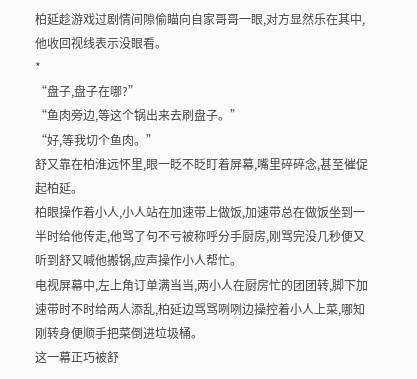柏延趁游戏过剧情间隙偷瞄向自家哥哥一眼,对方显然乐在其中,他收回视线表示没眼看。
*
“盘子,盘子在哪?”
“鱼肉旁边,等这个锅出来去刷盘子。”
“好,等我切个鱼肉。”
舒又靠在柏淮远怀里,眼一眨不眨盯着屏幕,嘴里碎碎念,甚至催促起柏延。
柏眼操作着小人,小人站在加速带上做饭,加速带总在做饭坐到一半时给他传走,他骂了句不亏被称呼分手厨房,刚骂完没几秒便又听到舒又喊他搬锅,应声操作小人帮忙。
电视屏幕中,左上角订单满当当,两小人在厨房忙的团团转,脚下加速带时不时给两人添乱,柏延边骂骂咧咧边操控着小人上菜,哪知刚转身便顺手把菜倒进垃圾桶。
这一幕正巧被舒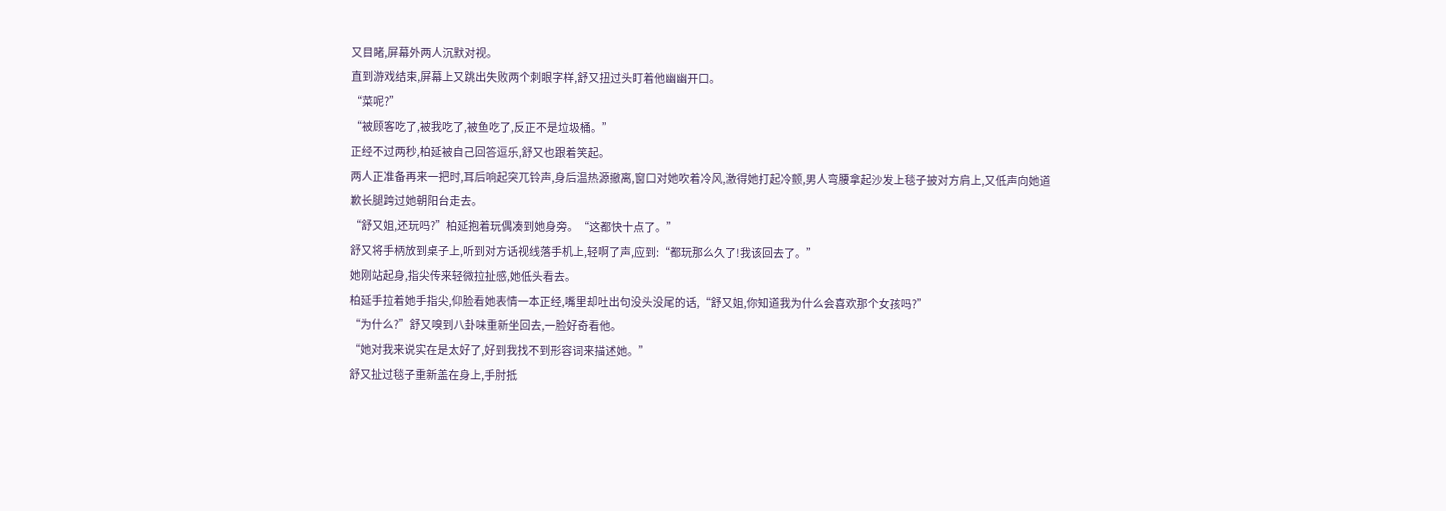又目睹,屏幕外两人沉默对视。
直到游戏结束,屏幕上又跳出失败两个刺眼字样,舒又扭过头盯着他幽幽开口。
“菜呢?”
“被顾客吃了,被我吃了,被鱼吃了,反正不是垃圾桶。”
正经不过两秒,柏延被自己回答逗乐,舒又也跟着笑起。
两人正准备再来一把时,耳后响起突兀铃声,身后温热源撤离,窗口对她吹着冷风,激得她打起冷颤,男人弯腰拿起沙发上毯子披对方肩上,又低声向她道歉长腿跨过她朝阳台走去。
“舒又姐,还玩吗?”柏延抱着玩偶凑到她身旁。“这都快十点了。”
舒又将手柄放到桌子上,听到对方话视线落手机上,轻啊了声,应到:“都玩那么久了!我该回去了。”
她刚站起身,指尖传来轻微拉扯感,她低头看去。
柏延手拉着她手指尖,仰脸看她表情一本正经,嘴里却吐出句没头没尾的话,“舒又姐,你知道我为什么会喜欢那个女孩吗?”
“为什么?”舒又嗅到八卦味重新坐回去,一脸好奇看他。
“她对我来说实在是太好了,好到我找不到形容词来描述她。”
舒又扯过毯子重新盖在身上,手肘抵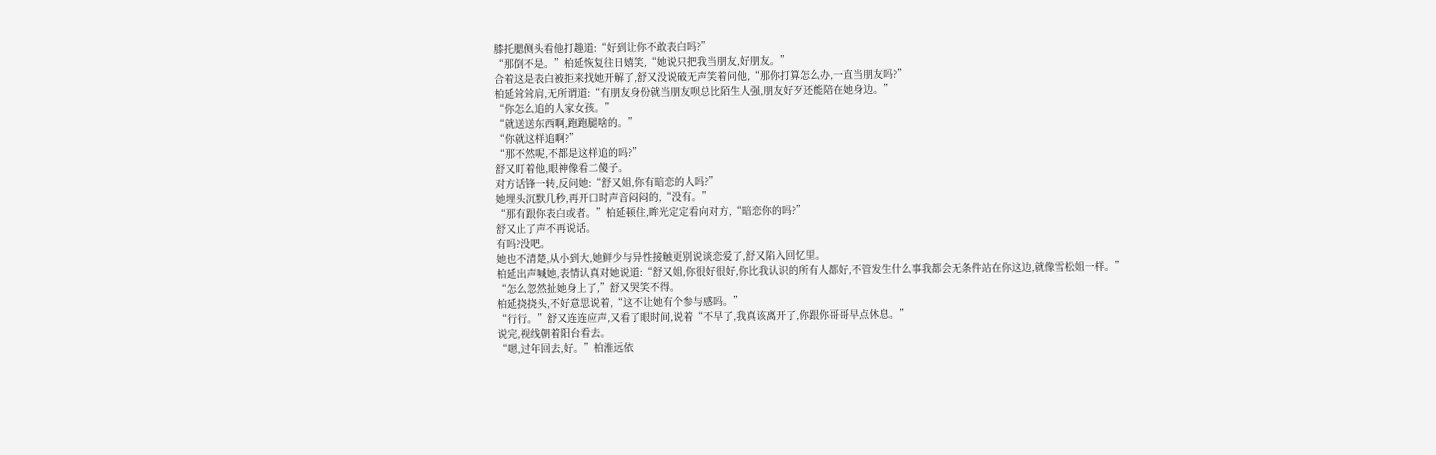膝托腮侧头看他打趣道:“好到让你不敢表白吗?”
“那倒不是。”柏延恢复往日嬉笑,“她说只把我当朋友,好朋友。”
合着这是表白被拒来找她开解了,舒又没说破无声笑着问他,“那你打算怎么办,一直当朋友吗?”
柏延耸耸肩,无所谓道:“有朋友身份就当朋友呗总比陌生人强,朋友好歹还能陪在她身边。”
“你怎么追的人家女孩。”
“就送送东西啊,跑跑腿啥的。”
“你就这样追啊?”
“那不然呢,不都是这样追的吗?”
舒又盯着他,眼神像看二傻子。
对方话锋一转,反问她:“舒又姐,你有暗恋的人吗?”
她埋头沉默几秒,再开口时声音闷闷的,“没有。”
“那有跟你表白或者。”柏延顿住,眸光定定看向对方,“暗恋你的吗?”
舒又止了声不再说话。
有吗?没吧。
她也不清楚,从小到大,她鲜少与异性接触更别说谈恋爱了,舒又陷入回忆里。
柏延出声喊她,表情认真对她说道:“舒又姐,你很好很好,你比我认识的所有人都好,不管发生什么事我都会无条件站在你这边,就像雪松姐一样。”
“怎么忽然扯她身上了,”舒又哭笑不得。
柏延挠挠头,不好意思说着,“这不让她有个参与感吗。”
“行行。”舒又连连应声,又看了眼时间,说着“不早了,我真该离开了,你跟你哥哥早点休息。”
说完,视线朝着阳台看去。
“嗯,过年回去,好。”柏淮远依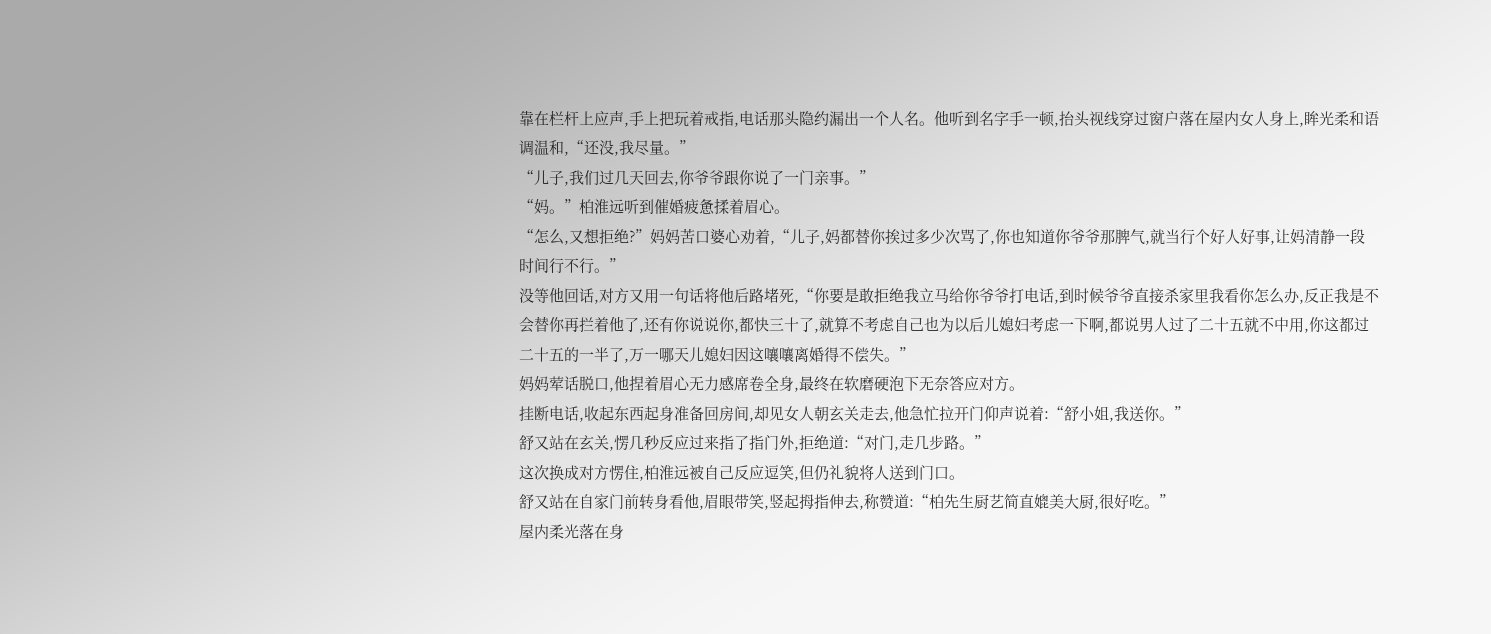靠在栏杆上应声,手上把玩着戒指,电话那头隐约漏出一个人名。他听到名字手一顿,抬头视线穿过窗户落在屋内女人身上,眸光柔和语调温和,“还没,我尽量。”
“儿子,我们过几天回去,你爷爷跟你说了一门亲事。”
“妈。”柏淮远听到催婚疲惫揉着眉心。
“怎么,又想拒绝?”妈妈苦口婆心劝着,“儿子,妈都替你挨过多少次骂了,你也知道你爷爷那脾气,就当行个好人好事,让妈清静一段时间行不行。”
没等他回话,对方又用一句话将他后路堵死,“你要是敢拒绝我立马给你爷爷打电话,到时候爷爷直接杀家里我看你怎么办,反正我是不会替你再拦着他了,还有你说说你,都快三十了,就算不考虑自己也为以后儿媳妇考虑一下啊,都说男人过了二十五就不中用,你这都过二十五的一半了,万一哪天儿媳妇因这嚷嚷离婚得不偿失。”
妈妈荤话脱口,他捏着眉心无力感席卷全身,最终在软磨硬泡下无奈答应对方。
挂断电话,收起东西起身准备回房间,却见女人朝玄关走去,他急忙拉开门仰声说着:“舒小姐,我送你。”
舒又站在玄关,愣几秒反应过来指了指门外,拒绝道:“对门,走几步路。”
这次换成对方愣住,柏淮远被自己反应逗笑,但仍礼貌将人送到门口。
舒又站在自家门前转身看他,眉眼带笑,竖起拇指伸去,称赞道:“柏先生厨艺简直媲美大厨,很好吃。”
屋内柔光落在身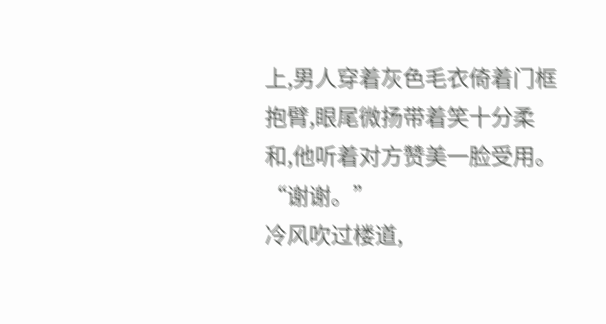上,男人穿着灰色毛衣倚着门框抱臂,眼尾微扬带着笑十分柔和,他听着对方赞美一脸受用。“谢谢。”
冷风吹过楼道,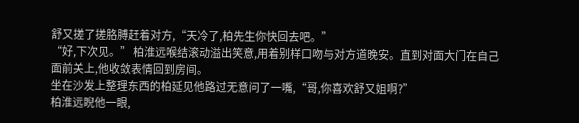舒又搓了搓胳膊赶着对方,“天冷了,柏先生你快回去吧。”
“好,下次见。” 柏淮远喉结滚动溢出笑意,用着别样口吻与对方道晚安。直到对面大门在自己面前关上,他收敛表情回到房间。
坐在沙发上整理东西的柏延见他路过无意问了一嘴,“哥,你喜欢舒又姐啊?”
柏淮远睨他一眼,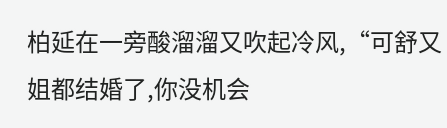柏延在一旁酸溜溜又吹起冷风,“可舒又姐都结婚了,你没机会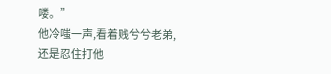喽。”
他冷嗤一声,看着贱兮兮老弟,还是忍住打他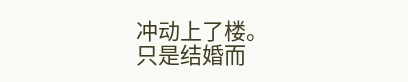冲动上了楼。
只是结婚而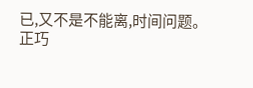已,又不是不能离,时间问题。
正巧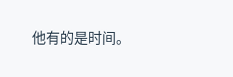他有的是时间。